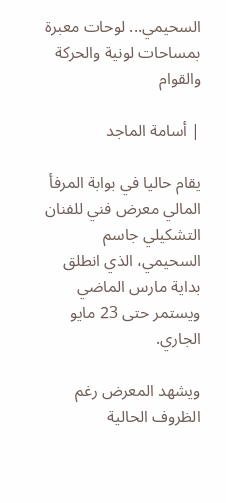السحيمي... لوحات معبرة بمساحات لونية والحركة والقوام

| أسامة الماجد

يقام حاليا في بوابة المرفأ المالي معرض فني للفنان التشكيلي جاسم السحيمي، الذي انطلق بداية مارس الماضي ويستمر حتى 23 مايو الجاري.

ويشهد المعرض رغم الظروف الحالية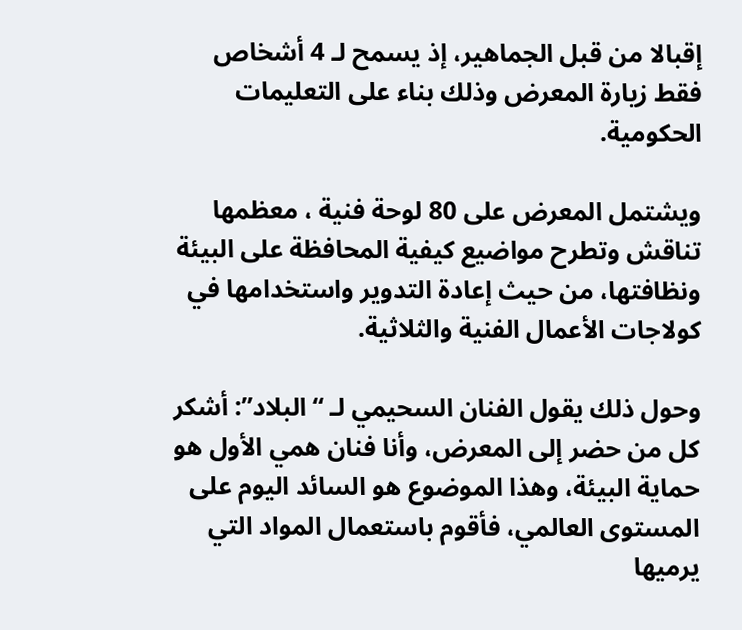إقبالا من قبل الجماهير، إذ يسمح لـ 4 أشخاص فقط زيارة المعرض وذلك بناء على التعليمات الحكومية.

ويشتمل المعرض على 80 لوحة فنية ، معظمها تناقش وتطرح مواضيع كيفية المحافظة على البيئة ونظافتها، من حيث إعادة التدوير واستخدامها في كولاجات الأعمال الفنية والثلاثية.

وحول ذلك يقول الفنان السحيمي لـ “البلاد”: أشكر كل من حضر إلى المعرض، وأنا فنان همي الأول هو حماية البيئة، وهذا الموضوع هو السائد اليوم على المستوى العالمي، فأقوم باستعمال المواد التي يرميها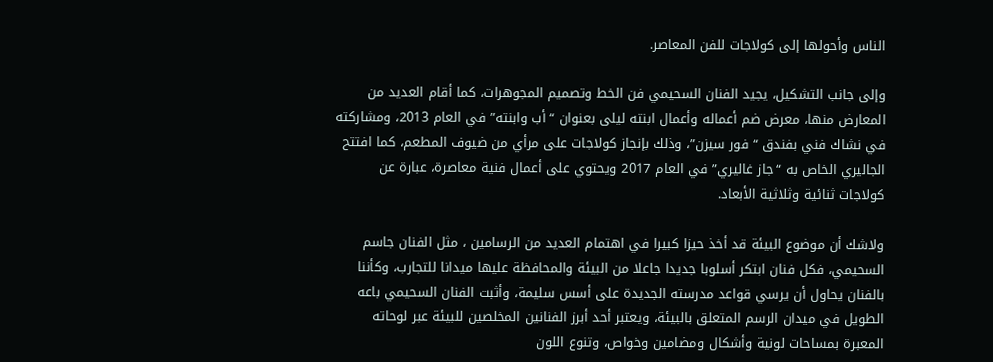الناس وأحولها إلى كولاجات للفن المعاصر.

وإلى جانب التشكيل، يجيد الفنان السحيمي فن الخط وتصميم المجوهرات، كما أقام العديد من المعارض منها، معرض ضم أعماله وأعمال ابنته ليلى بعنوان “أب وابنته” في العام 2013، ومشاركته في نشاك فني بفندق “ فور سيزن”، وذلك بإنجاز كولاجات على مرأي من ضيوف المطعم، كما افتتح الجاليري الخاص به “جاز غاليري” في العام 2017 ويحتوي على أعمال فنية معاصرة، عبارة عن كولاجات ثنائية وثلاثية الأبعاد.

ولاشك أن موضوع البيئة قد أخذ حيزا كبيرا في اهتمام العديد من الرسامين ، مثل الفنان جاسم السحيمي، فكل فنان ابتكر أسلوبا جديدا جاعلا من البيئة والمحافظة عليها ميدانا للتجارب، وكأننا بالفنان يحاول أن يرسي قواعد مدرسته الجديدة على أسس سليمة، وأثبت الفنان السحيمي باعه الطويل في ميدان الرسم المتعلق بالبيئة، ويعتبر أحد أبرز الفنانين المخلصين للبيئة عبر لوحاته المعبرة بمساحات لونية وأشكال ومضامين وخواص، وتنوع اللون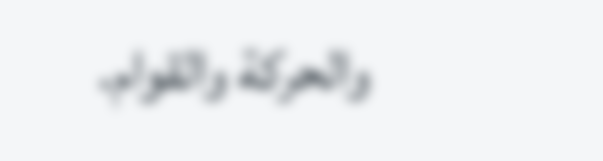والحركة والقوام.